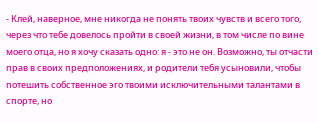- Клей, наверное, мне никогда не понять твоих чувств и всего того, через что тебе довелось пройти в своей жизни, в том числе по вине моего отца, но я хочу сказать одно: я - это не он. Возможно, ты отчасти прав в своих предположениях, и родители тебя усыновили, чтобы потешить собственное эго твоими исключительными талантами в спорте, но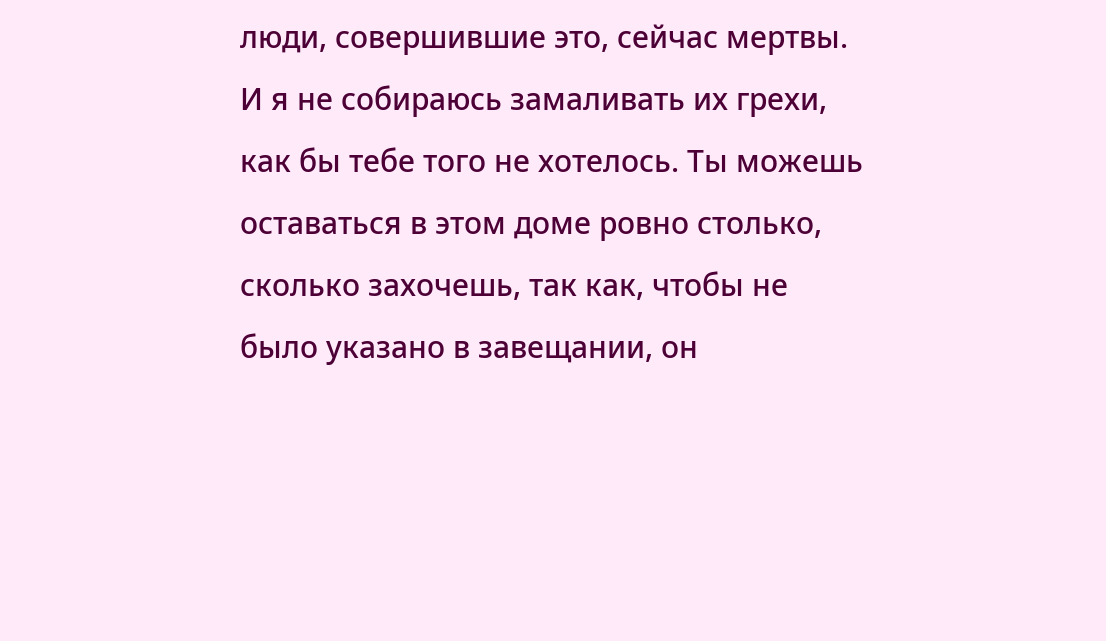люди, совершившие это, сейчас мертвы. И я не собираюсь замаливать их грехи, как бы тебе того не хотелось. Ты можешь оставаться в этом доме ровно столько, сколько захочешь, так как, чтобы не было указано в завещании, он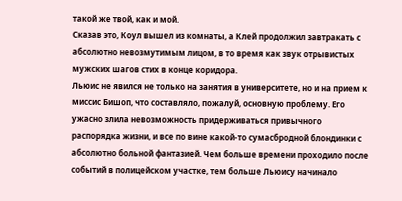такой же твой, как и мой.
Сказав это, Коул вышел из комнаты, а Клей продолжил завтракать с абсолютно невозмутимым лицом, в то время как звук отрывистых мужских шагов стих в конце коридора.
Льюис не явился не только на занятия в университете, но и на прием к миссис Бишоп, что составляло, пожалуй, основную проблему. Его ужасно злила невозможность придерживаться привычного распорядка жизни, и все по вине какой-то сумасбродной блондинки с абсолютно больной фантазией. Чем больше времени проходило после событий в полицейском участке, тем больше Льюису начинало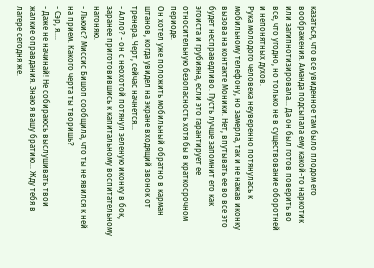казаться, что все увиденное там было плодом его воображения. Аманда подсыпала ему какой-то наркотик или загипнотизировала… Да он был готов поверить во все, что угодно, но только не в существование оборотней и непонятных духов.
Рука молодого человека неуверенно потянулась к мобильному телефону, но замерла, так и не нажав иконку вызова на контакте Моники. Нет, впутывать ее во все это будет несправедливо. Пусть лучше запомнит его как эгоиста и грубияна, если это гарантирует ее относительную безопасность хотя бы в краткосрочном периоде.
Он хотел уже положить мобильный обратно в карман штанов, когда увидел на экране входящий звонок от тренера. Черт, сейчас начнется…
- Алло? - он с неохотой потянул зеленую иконку в бок, заранее приготовившись к капитальному воспитательному нагоняю.
- Льюис? Миссис Бишоп сообщила, что ты не явился к ней на прием. Какого черта ты творишь?
- Сэр, я….
- Даже не начинай! Не собираюсь выслушивать твои жалкие оправдания. Знаю я вашу братию… Жду тебя в лагере сегодня же.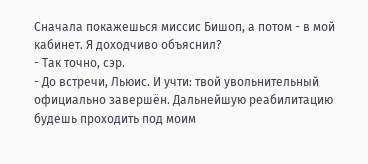Сначала покажешься миссис Бишоп, а потом - в мой кабинет. Я доходчиво объяснил?
- Так точно, сэр.
- До встречи, Льюис. И учти: твой увольнительный официально завершён. Дальнейшую реабилитацию будешь проходить под моим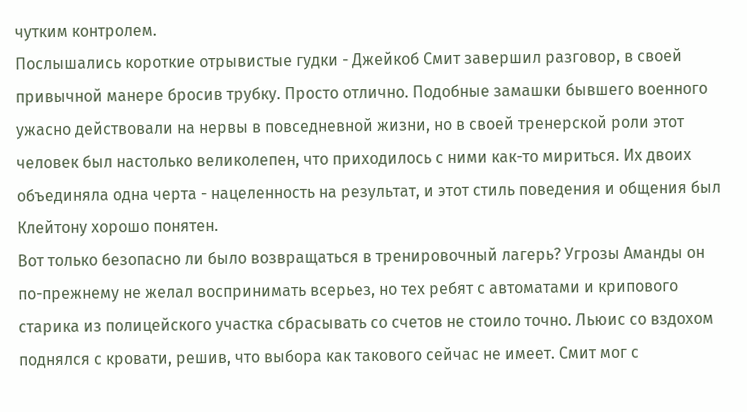чутким контролем.
Послышались короткие отрывистые гудки - Джейкоб Смит завершил разговор, в своей привычной манере бросив трубку. Просто отлично. Подобные замашки бывшего военного ужасно действовали на нервы в повседневной жизни, но в своей тренерской роли этот человек был настолько великолепен, что приходилось с ними как-то мириться. Их двоих объединяла одна черта - нацеленность на результат, и этот стиль поведения и общения был Клейтону хорошо понятен.
Вот только безопасно ли было возвращаться в тренировочный лагерь? Угрозы Аманды он по-прежнему не желал воспринимать всерьез, но тех ребят с автоматами и крипового старика из полицейского участка сбрасывать со счетов не стоило точно. Льюис со вздохом поднялся с кровати, решив, что выбора как такового сейчас не имеет. Смит мог с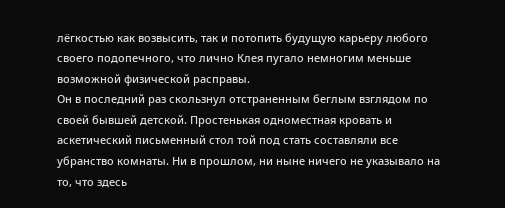лёгкостью как возвысить, так и потопить будущую карьеру любого своего подопечного, что лично Клея пугало немногим меньше возможной физической расправы.
Он в последний раз скользнул отстраненным беглым взглядом по своей бывшей детской. Простенькая одноместная кровать и аскетический письменный стол той под стать составляли все убранство комнаты. Ни в прошлом, ни ныне ничего не указывало на то, что здесь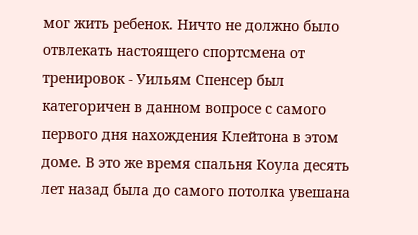мог жить ребенок. Ничто не должно было отвлекать настоящего спортсмена от тренировок - Уильям Спенсер был категоричен в данном вопросе с самого первого дня нахождения Клейтона в этом доме. В это же время спальня Коула десять лет назад была до самого потолка увешана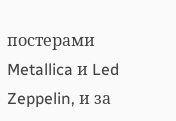постерами Metallica и Led Zeppelin, и за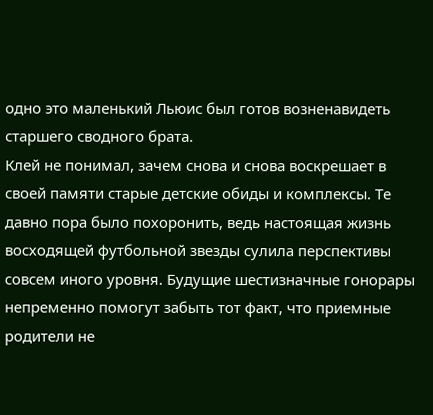одно это маленький Льюис был готов возненавидеть старшего сводного брата.
Клей не понимал, зачем снова и снова воскрешает в своей памяти старые детские обиды и комплексы. Те давно пора было похоронить, ведь настоящая жизнь восходящей футбольной звезды сулила перспективы совсем иного уровня. Будущие шестизначные гонорары непременно помогут забыть тот факт, что приемные родители не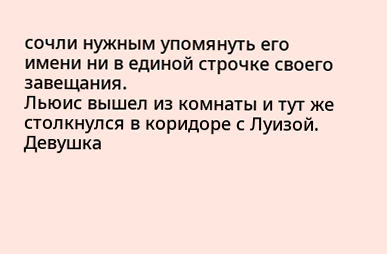сочли нужным упомянуть его имени ни в единой строчке своего завещания.
Льюис вышел из комнаты и тут же столкнулся в коридоре с Луизой. Девушка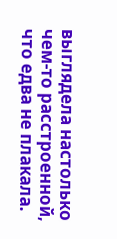выглядела настолько чем-то расстроенной, что едва не плакала.